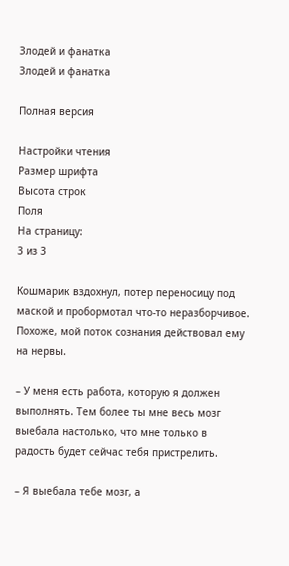Злодей и фанатка
Злодей и фанатка

Полная версия

Настройки чтения
Размер шрифта
Высота строк
Поля
На страницу:
3 из 3

Кошмарик вздохнул, потер переносицу под маской и пробормотал что-то неразборчивое. Похоже, мой поток сознания действовал ему на нервы.

– У меня есть работа, которую я должен выполнять. Тем более ты мне весь мозг выебала настолько, что мне только в радость будет сейчас тебя пристрелить.

– Я выебала тебе мозг, а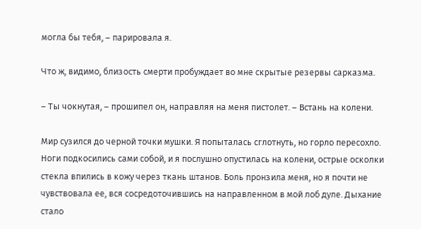могла бы тебя, – парировала я.

Что ж, видимо, близость смерти пробуждает во мне скрытые резервы сарказма.

– Ты чокнутая, – прошипел он, направляя на меня пистолет. – Встань на колени.

Мир сузился до черной точки мушки. Я попыталась сглотнуть, но горло пересохло. Ноги подкосились сами собой, и я послушно опустилась на колени, острые осколки стекла впились в кожу через ткань штанов. Боль пронзила меня, но я почти не чувствовала ее, вся сосредоточившись на направленном в мой лоб дуле. Дыхание стало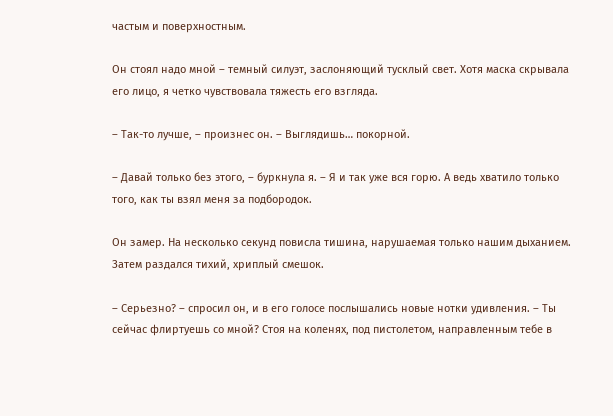частым и поверхностным.

Он стоял надо мной – темный силуэт, заслоняющий тусклый свет. Хотя маска скрывала его лицо, я четко чувствовала тяжесть его взгляда.

– Так-то лучше, – произнес он. – Выглядишь… покорной.

– Давай только без этого, – буркнула я. – Я и так уже вся горю. А ведь хватило только того, как ты взял меня за подбородок.

Он замер. На несколько секунд повисла тишина, нарушаемая только нашим дыханием. Затем раздался тихий, хриплый смешок.

– Серьезно? – спросил он, и в его голосе послышались новые нотки удивления. – Ты сейчас флиртуешь со мной? Стоя на коленях, под пистолетом, направленным тебе в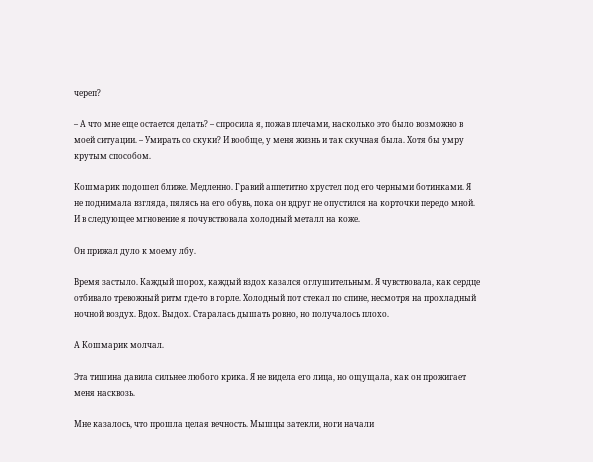череп?

– А что мне еще остается делать? – спросила я, пожав плечами, насколько это было возможно в моей ситуации. – Умирать со скуки? И вообще, у меня жизнь и так скучная была. Хотя бы умру крутым способом.

Кошмарик подошел ближе. Медленно. Гравий аппетитно хрустел под его черными ботинками. Я не поднимала взгляда, пялясь на его обувь, пока он вдруг не опустился на корточки передо мной. И в следующее мгновение я почувствовала холодный металл на коже.

Он прижал дуло к моему лбу.

Время застыло. Каждый шорох, каждый вздох казался оглушительным. Я чувствовала, как сердце отбивало тревожный ритм где-то в горле. Холодный пот стекал по спине, несмотря на прохладный ночной воздух. Вдох. Выдох. Старалась дышать ровно, но получалось плохо.

А Кошмарик молчал.

Эта тишина давила сильнее любого крика. Я не видела его лица, но ощущала, как он прожигает меня насквозь.

Мне казалось, что прошла целая вечность. Мышцы затекли, ноги начали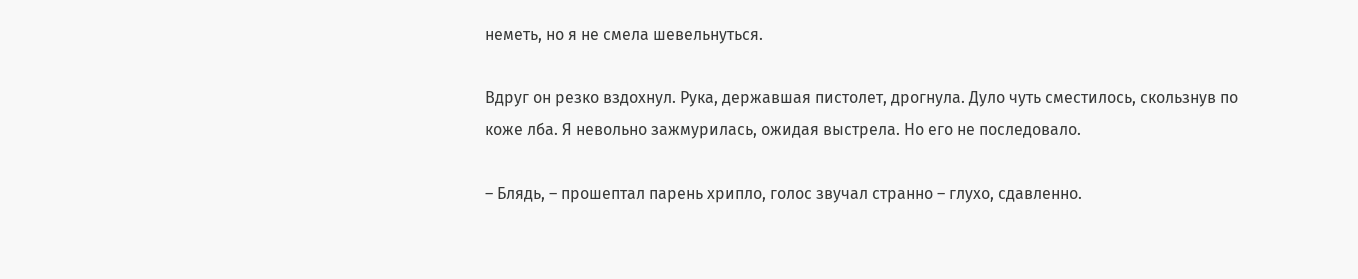неметь, но я не смела шевельнуться.

Вдруг он резко вздохнул. Рука, державшая пистолет, дрогнула. Дуло чуть сместилось, скользнув по коже лба. Я невольно зажмурилась, ожидая выстрела. Но его не последовало.

– Блядь, – прошептал парень хрипло, голос звучал странно – глухо, сдавленно.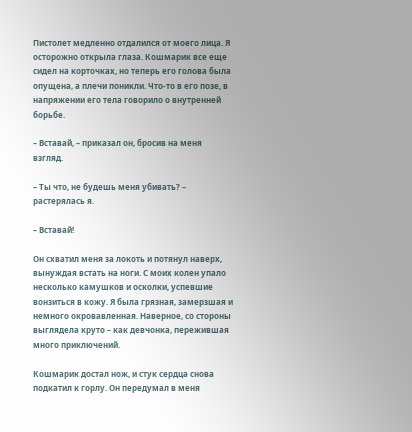Пистолет медленно отдалился от моего лица. Я осторожно открыла глаза. Кошмарик все еще сидел на корточках, но теперь его голова была опущена, а плечи поникли. Что-то в его позе, в напряжении его тела говорило о внутренней борьбе.

– Вставай, – приказал он, бросив на меня взгляд.

– Ты что, не будешь меня убивать? – растерялась я.

– Вставай!

Он схватил меня за локоть и потянул наверх, вынуждая встать на ноги. С моих колен упало несколько камушков и осколки, успевшие вонзиться в кожу. Я была грязная, замерзшая и немного окровавленная. Наверное, со стороны выглядела круто – как девчонка, пережившая много приключений.

Кошмарик достал нож, и стук сердца снова подкатил к горлу. Он передумал в меня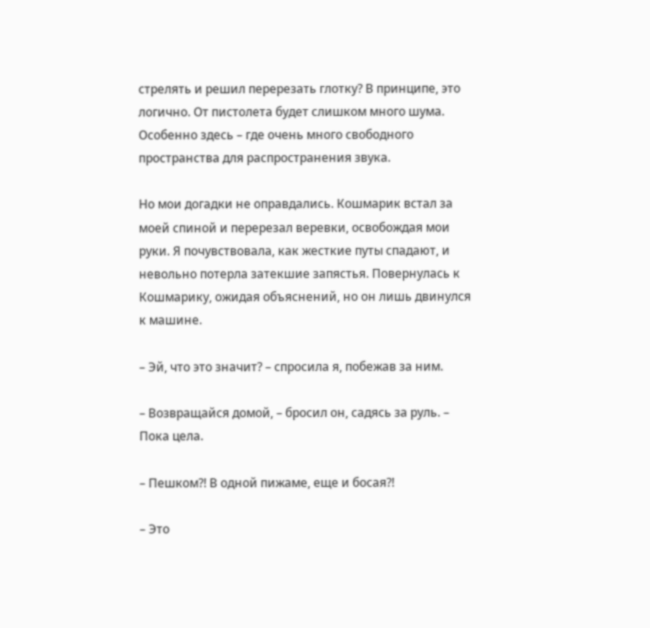стрелять и решил перерезать глотку? В принципе, это логично. От пистолета будет слишком много шума. Особенно здесь – где очень много свободного пространства для распространения звука.

Но мои догадки не оправдались. Кошмарик встал за моей спиной и перерезал веревки, освобождая мои руки. Я почувствовала, как жесткие путы спадают, и невольно потерла затекшие запястья. Повернулась к Кошмарику, ожидая объяснений, но он лишь двинулся к машине.

– Эй, что это значит? – спросила я, побежав за ним.

– Возвращайся домой, – бросил он, садясь за руль. – Пока цела.

– Пешком?! В одной пижаме, еще и босая?!

– Это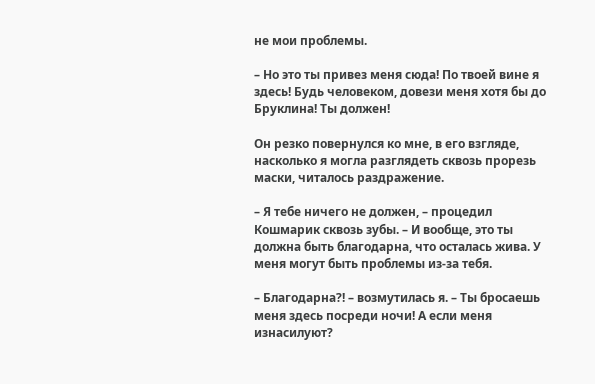не мои проблемы.

– Но это ты привез меня сюда! По твоей вине я здесь! Будь человеком, довези меня хотя бы до Бруклина! Ты должен!

Он резко повернулся ко мне, в его взгляде, насколько я могла разглядеть сквозь прорезь маски, читалось раздражение.

– Я тебе ничего не должен, – процедил Кошмарик сквозь зубы. – И вообще, это ты должна быть благодарна, что осталась жива. У меня могут быть проблемы из-за тебя.

– Благодарна?! – возмутилась я. – Ты бросаешь меня здесь посреди ночи! А если меня изнасилуют?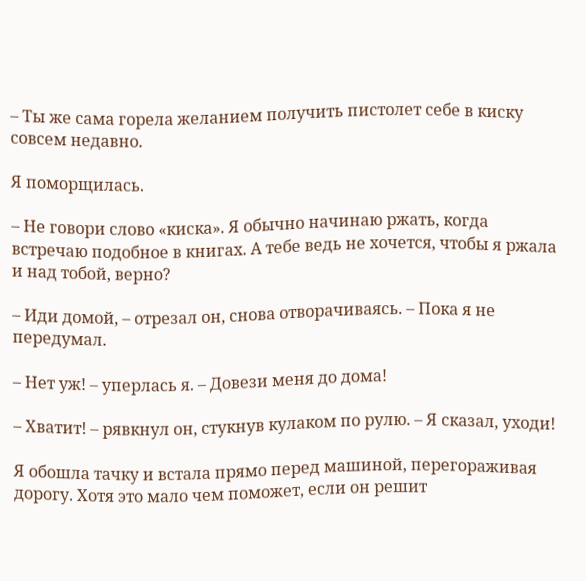– Ты же сама горела желанием получить пистолет себе в киску совсем недавно.

Я поморщилась.

– Не говори слово «киска». Я обычно начинаю ржать, когда встречаю подобное в книгах. А тебе ведь не хочется, чтобы я ржала и над тобой, верно?

– Иди домой, – отрезал он, снова отворачиваясь. – Пока я не передумал.

– Нет уж! – уперлась я. – Довези меня до дома!

– Хватит! – рявкнул он, стукнув кулаком по рулю. – Я сказал, уходи!

Я обошла тачку и встала прямо перед машиной, перегораживая дорогу. Хотя это мало чем поможет, если он решит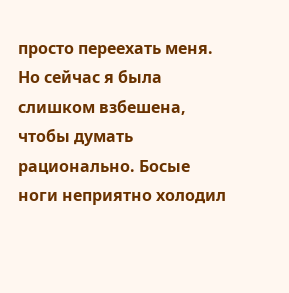просто переехать меня. Но сейчас я была слишком взбешена, чтобы думать рационально. Босые ноги неприятно холодил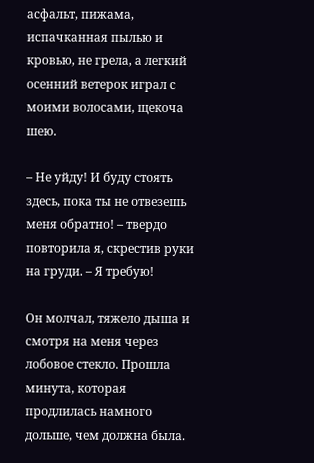асфальт, пижама, испачканная пылью и кровью, не грела, а легкий осенний ветерок играл с моими волосами, щекоча шею.

– Не уйду! И буду стоять здесь, пока ты не отвезешь меня обратно! – твердо повторила я, скрестив руки на груди. – Я требую!

Он молчал, тяжело дыша и смотря на меня через лобовое стекло. Прошла минута, которая продлилась намного дольше, чем должна была.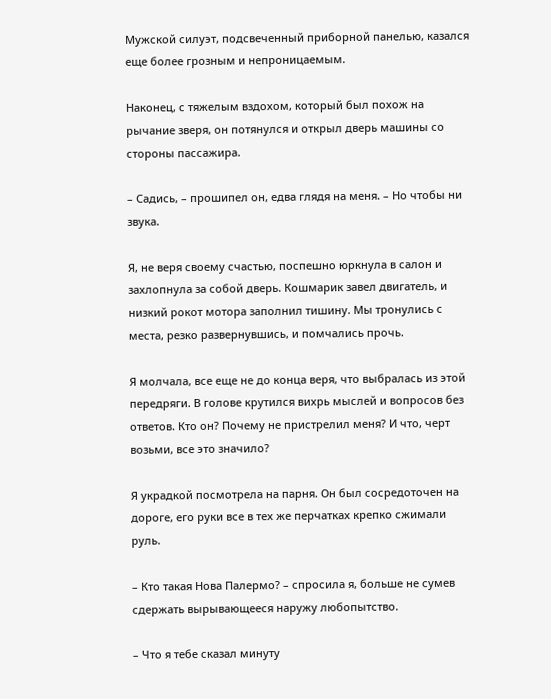Мужской силуэт, подсвеченный приборной панелью, казался еще более грозным и непроницаемым.

Наконец, с тяжелым вздохом, который был похож на рычание зверя, он потянулся и открыл дверь машины со стороны пассажира.

– Садись, – прошипел он, едва глядя на меня. – Но чтобы ни звука.

Я, не веря своему счастью, поспешно юркнула в салон и захлопнула за собой дверь. Кошмарик завел двигатель, и низкий рокот мотора заполнил тишину. Мы тронулись с места, резко развернувшись, и помчались прочь.

Я молчала, все еще не до конца веря, что выбралась из этой передряги. В голове крутился вихрь мыслей и вопросов без ответов. Кто он? Почему не пристрелил меня? И что, черт возьми, все это значило?

Я украдкой посмотрела на парня. Он был сосредоточен на дороге, его руки все в тех же перчатках крепко сжимали руль.

– Кто такая Нова Палермо? – спросила я, больше не сумев сдержать вырывающееся наружу любопытство.

– Что я тебе сказал минуту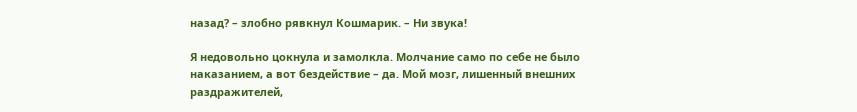назад? – злобно рявкнул Кошмарик. – Ни звука!

Я недовольно цокнула и замолкла. Молчание само по себе не было наказанием, а вот бездействие – да. Мой мозг, лишенный внешних раздражителей,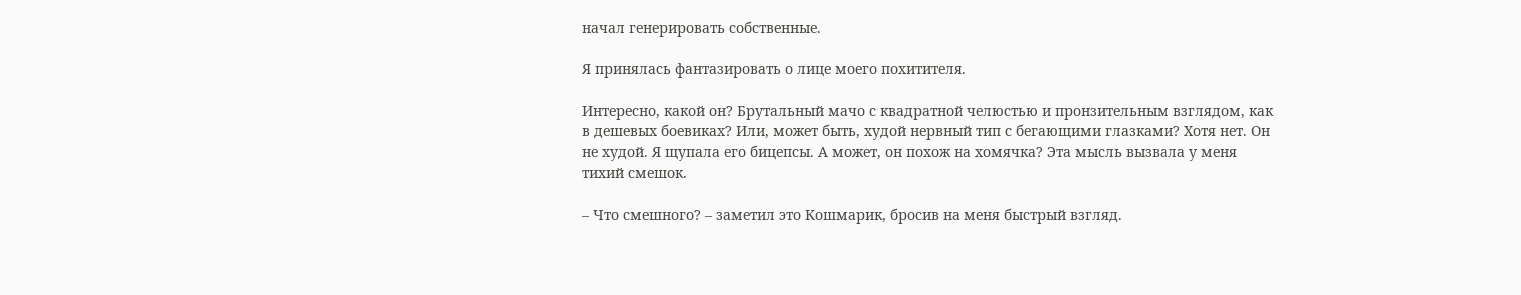начал генерировать собственные.

Я принялась фантазировать о лице моего похитителя.

Интересно, какой он? Брутальный мачо с квадратной челюстью и пронзительным взглядом, как в дешевых боевиках? Или, может быть, худой нервный тип с бегающими глазками? Хотя нет. Он не худой. Я щупала его бицепсы. А может, он похож на хомячка? Эта мысль вызвала у меня тихий смешок.

– Что смешного? – заметил это Кошмарик, бросив на меня быстрый взгляд.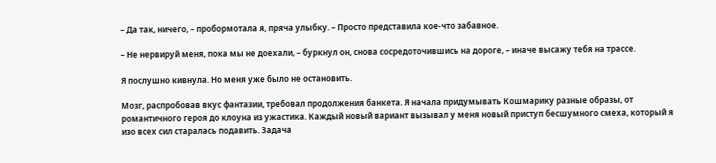– Да так, ничего, – пробормотала я, пряча улыбку. – Просто представила кое-что забавное.

– Не нервируй меня, пока мы не доехали, – буркнул он, снова сосредоточившись на дороге, – иначе высажу тебя на трассе.

Я послушно кивнула. Но меня уже было не остановить.

Мозг, распробовав вкус фантазии, требовал продолжения банкета. Я начала придумывать Кошмарику разные образы, от романтичного героя до клоуна из ужастика. Каждый новый вариант вызывал у меня новый приступ бесшумного смеха, который я изо всех сил старалась подавить. Задача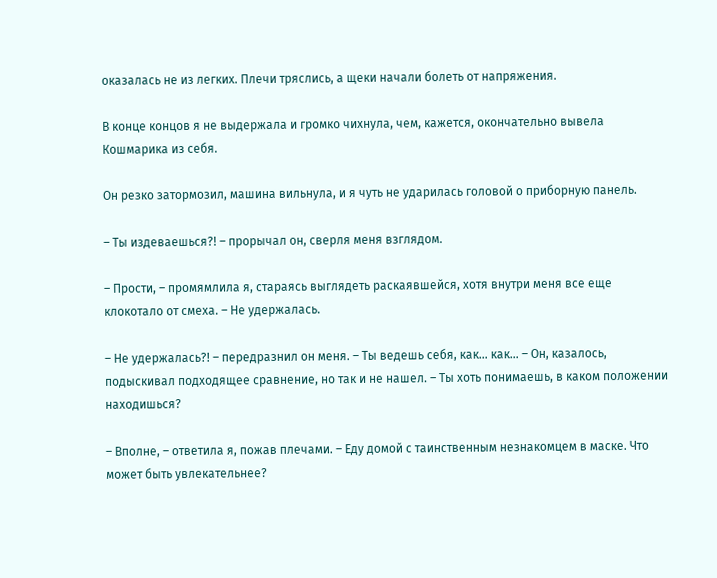оказалась не из легких. Плечи тряслись, а щеки начали болеть от напряжения.

В конце концов я не выдержала и громко чихнула, чем, кажется, окончательно вывела Кошмарика из себя.

Он резко затормозил, машина вильнула, и я чуть не ударилась головой о приборную панель.

– Ты издеваешься?! – прорычал он, сверля меня взглядом.

– Прости, – промямлила я, стараясь выглядеть раскаявшейся, хотя внутри меня все еще клокотало от смеха. – Не удержалась.

– Не удержалась?! – передразнил он меня. – Ты ведешь себя, как… как… – Он, казалось, подыскивал подходящее сравнение, но так и не нашел. – Ты хоть понимаешь, в каком положении находишься?

– Вполне, – ответила я, пожав плечами. – Еду домой с таинственным незнакомцем в маске. Что может быть увлекательнее?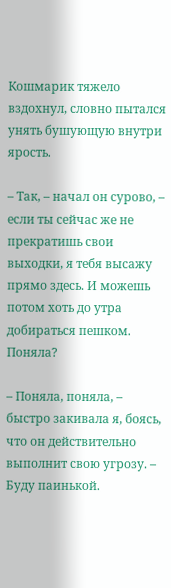Кошмарик тяжело вздохнул, словно пытался унять бушующую внутри ярость.

– Так, – начал он сурово, – если ты сейчас же не прекратишь свои выходки, я тебя высажу прямо здесь. И можешь потом хоть до утра добираться пешком. Поняла?

– Поняла, поняла, – быстро закивала я, боясь, что он действительно выполнит свою угрозу. – Буду паинькой.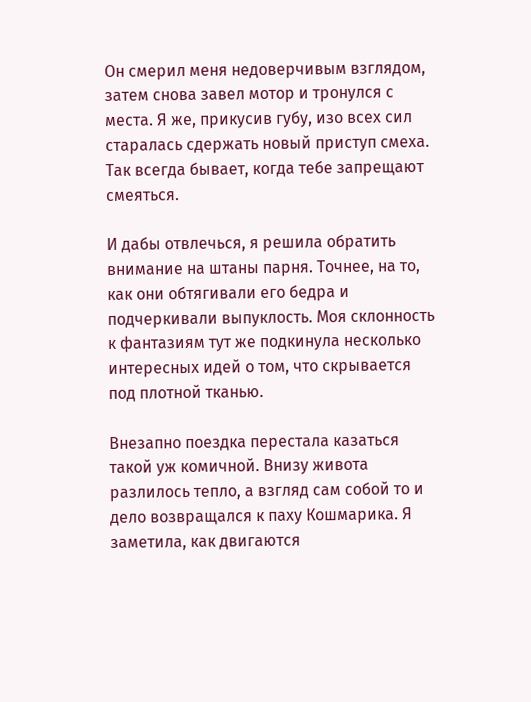Он смерил меня недоверчивым взглядом, затем снова завел мотор и тронулся с места. Я же, прикусив губу, изо всех сил старалась сдержать новый приступ смеха. Так всегда бывает, когда тебе запрещают смеяться.

И дабы отвлечься, я решила обратить внимание на штаны парня. Точнее, на то, как они обтягивали его бедра и подчеркивали выпуклость. Моя склонность к фантазиям тут же подкинула несколько интересных идей о том, что скрывается под плотной тканью.

Внезапно поездка перестала казаться такой уж комичной. Внизу живота разлилось тепло, а взгляд сам собой то и дело возвращался к паху Кошмарика. Я заметила, как двигаются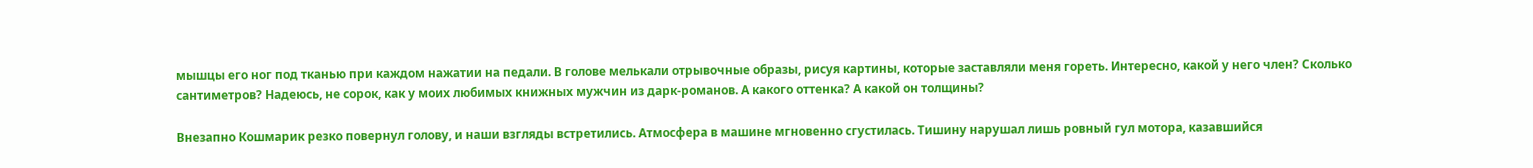мышцы его ног под тканью при каждом нажатии на педали. В голове мелькали отрывочные образы, рисуя картины, которые заставляли меня гореть. Интересно, какой у него член? Сколько сантиметров? Надеюсь, не сорок, как у моих любимых книжных мужчин из дарк-романов. А какого оттенка? А какой он толщины?

Внезапно Кошмарик резко повернул голову, и наши взгляды встретились. Атмосфера в машине мгновенно сгустилась. Тишину нарушал лишь ровный гул мотора, казавшийся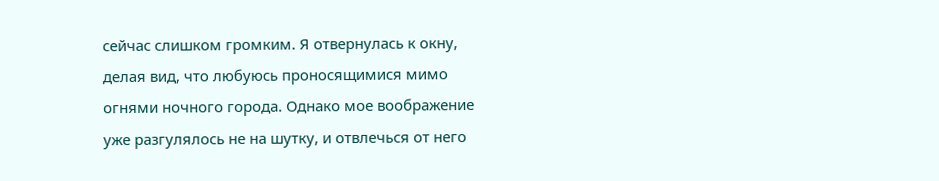сейчас слишком громким. Я отвернулась к окну, делая вид, что любуюсь проносящимися мимо огнями ночного города. Однако мое воображение уже разгулялось не на шутку, и отвлечься от него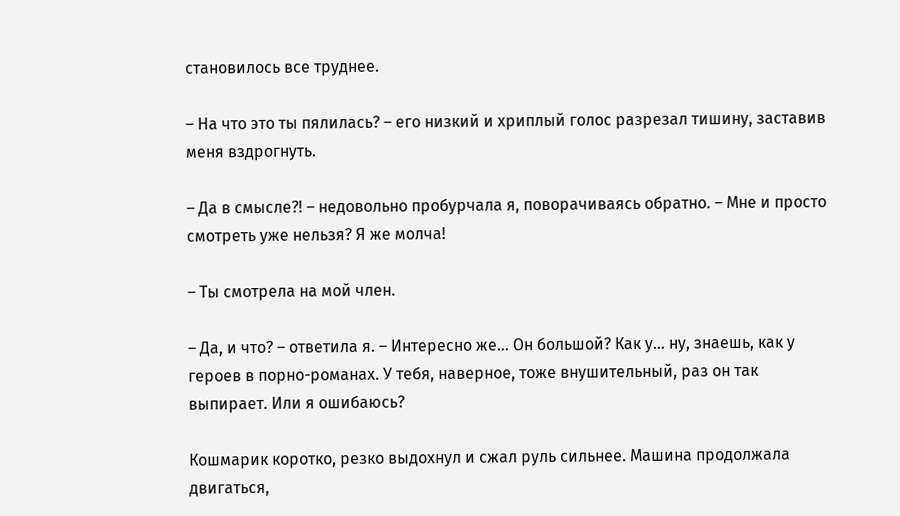становилось все труднее.

– На что это ты пялилась? – его низкий и хриплый голос разрезал тишину, заставив меня вздрогнуть.

– Да в смысле?! – недовольно пробурчала я, поворачиваясь обратно. – Мне и просто смотреть уже нельзя? Я же молча!

– Ты смотрела на мой член.

– Да, и что? – ответила я. – Интересно же… Он большой? Как у… ну, знаешь, как у героев в порно-романах. У тебя, наверное, тоже внушительный, раз он так выпирает. Или я ошибаюсь?

Кошмарик коротко, резко выдохнул и сжал руль сильнее. Машина продолжала двигаться,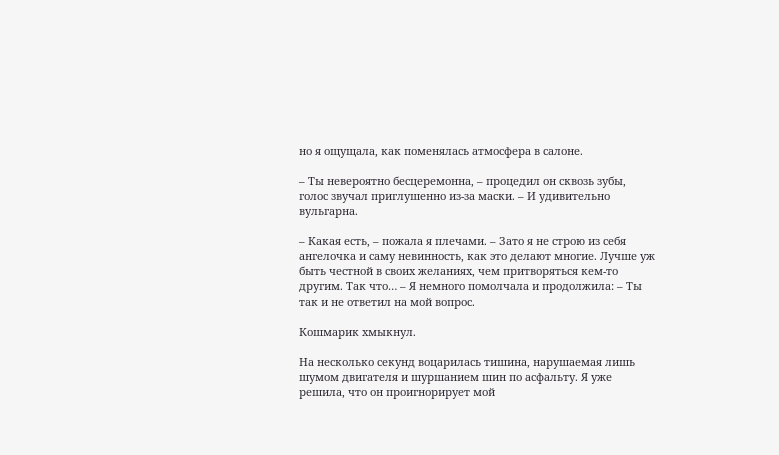но я ощущала, как поменялась атмосфера в салоне.

– Ты невероятно бесцеремонна, – процедил он сквозь зубы, голос звучал приглушенно из-за маски. – И удивительно вульгарна.

– Какая есть, – пожала я плечами. – Зато я не строю из себя ангелочка и саму невинность, как это делают многие. Лучше уж быть честной в своих желаниях, чем притворяться кем-то другим. Так что… – Я немного помолчала и продолжила: – Ты так и не ответил на мой вопрос.

Кошмарик хмыкнул.

На несколько секунд воцарилась тишина, нарушаемая лишь шумом двигателя и шуршанием шин по асфальту. Я уже решила, что он проигнорирует мой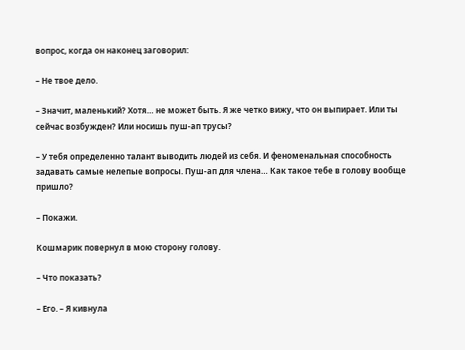вопрос, когда он наконец заговорил:

– Не твое дело.

– Значит, маленький? Хотя… не может быть. Я же четко вижу, что он выпирает. Или ты сейчас возбужден? Или носишь пуш-ап трусы?

– У тебя определенно талант выводить людей из себя. И феноменальная способность задавать самые нелепые вопросы. Пуш-ап для члена… Как такое тебе в голову вообще пришло?

– Покажи.

Кошмарик повернул в мою сторону голову.

– Что показать?

– Его. – Я кивнула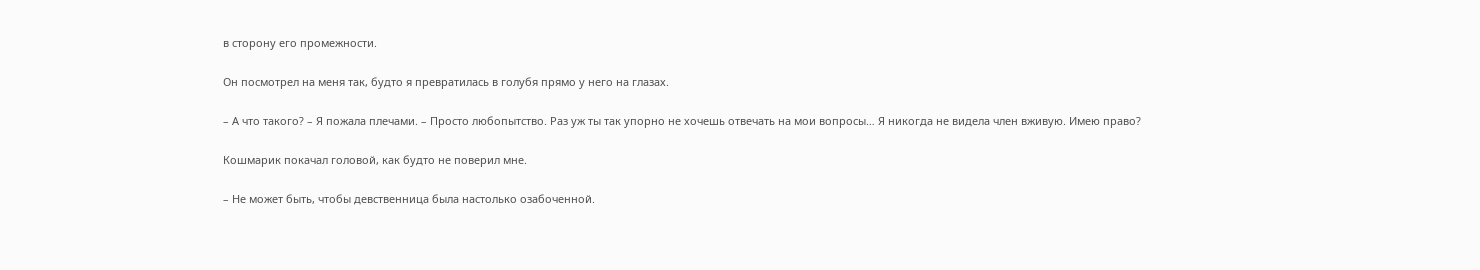в сторону его промежности.

Он посмотрел на меня так, будто я превратилась в голубя прямо у него на глазах.

– А что такого? – Я пожала плечами. – Просто любопытство. Раз уж ты так упорно не хочешь отвечать на мои вопросы… Я никогда не видела член вживую. Имею право?

Кошмарик покачал головой, как будто не поверил мне.

– Не может быть, чтобы девственница была настолько озабоченной.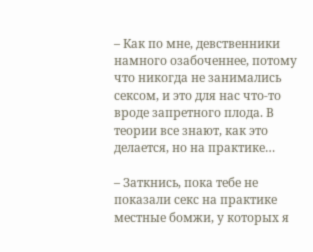– Как по мне, девственники намного озабоченнее, потому что никогда не занимались сексом, и это для нас что-то вроде запретного плода. В теории все знают, как это делается, но на практике…

– Заткнись, пока тебе не показали секс на практике местные бомжи, у которых я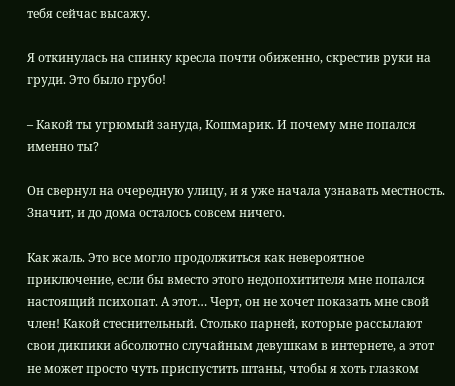тебя сейчас высажу.

Я откинулась на спинку кресла почти обиженно, скрестив руки на груди. Это было грубо!

– Какой ты угрюмый зануда, Кошмарик. И почему мне попался именно ты?

Он свернул на очередную улицу, и я уже начала узнавать местность. Значит, и до дома осталось совсем ничего.

Как жаль. Это все могло продолжиться как невероятное приключение, если бы вместо этого недопохитителя мне попался настоящий психопат. А этот… Черт, он не хочет показать мне свой член! Какой стеснительный. Столько парней, которые рассылают свои дикпики абсолютно случайным девушкам в интернете, а этот не может просто чуть приспустить штаны, чтобы я хоть глазком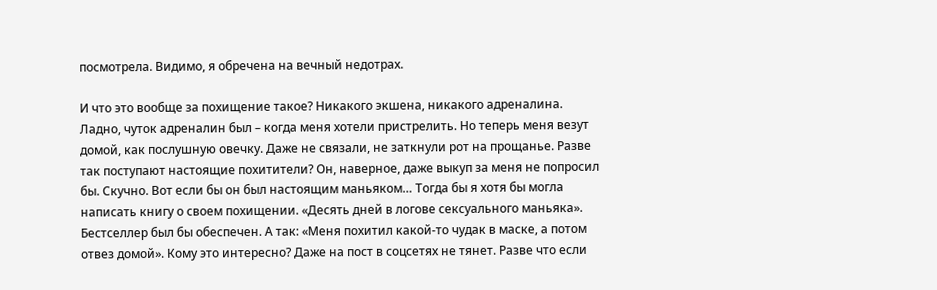посмотрела. Видимо, я обречена на вечный недотрах.

И что это вообще за похищение такое? Никакого экшена, никакого адреналина. Ладно, чуток адреналин был – когда меня хотели пристрелить. Но теперь меня везут домой, как послушную овечку. Даже не связали, не заткнули рот на прощанье. Разве так поступают настоящие похитители? Он, наверное, даже выкуп за меня не попросил бы. Скучно. Вот если бы он был настоящим маньяком… Тогда бы я хотя бы могла написать книгу о своем похищении. «Десять дней в логове сексуального маньяка». Бестселлер был бы обеспечен. А так: «Меня похитил какой-то чудак в маске, а потом отвез домой». Кому это интересно? Даже на пост в соцсетях не тянет. Разве что если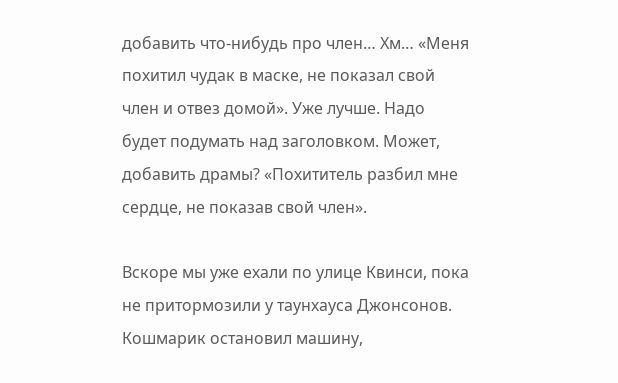добавить что-нибудь про член… Хм… «Меня похитил чудак в маске, не показал свой член и отвез домой». Уже лучше. Надо будет подумать над заголовком. Может, добавить драмы? «Похититель разбил мне сердце, не показав свой член».

Вскоре мы уже ехали по улице Квинси, пока не притормозили у таунхауса Джонсонов. Кошмарик остановил машину,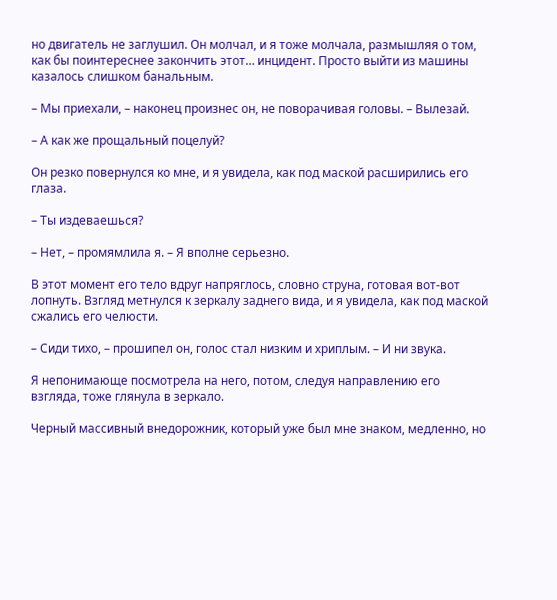но двигатель не заглушил. Он молчал, и я тоже молчала, размышляя о том, как бы поинтереснее закончить этот… инцидент. Просто выйти из машины казалось слишком банальным.

– Мы приехали, – наконец произнес он, не поворачивая головы. – Вылезай.

– А как же прощальный поцелуй?

Он резко повернулся ко мне, и я увидела, как под маской расширились его глаза.

– Ты издеваешься?

– Нет, – промямлила я. – Я вполне серьезно.

В этот момент его тело вдруг напряглось, словно струна, готовая вот-вот лопнуть. Взгляд метнулся к зеркалу заднего вида, и я увидела, как под маской сжались его челюсти.

– Сиди тихо, – прошипел он, голос стал низким и хриплым. – И ни звука.

Я непонимающе посмотрела на него, потом, следуя направлению его взгляда, тоже глянула в зеркало.

Черный массивный внедорожник, который уже был мне знаком, медленно, но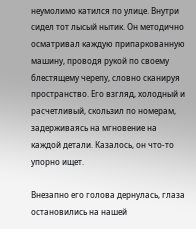неумолимо катился по улице. Внутри сидел тот лысый нытик. Он методично осматривал каждую припаркованную машину, проводя рукой по своему блестящему черепу, словно сканируя пространство. Его взгляд, холодный и расчетливый, скользил по номерам, задерживаясь на мгновение на каждой детали. Казалось, он что-то упорно ищет.

Внезапно его голова дернулась, глаза остановились на нашей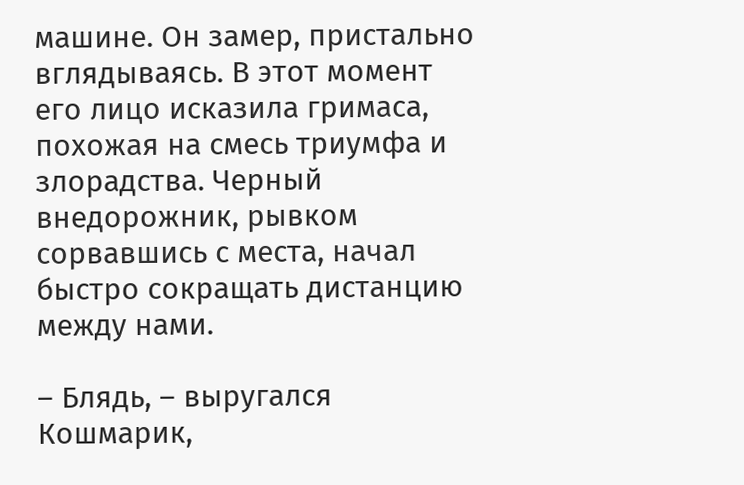машине. Он замер, пристально вглядываясь. В этот момент его лицо исказила гримаса, похожая на смесь триумфа и злорадства. Черный внедорожник, рывком сорвавшись с места, начал быстро сокращать дистанцию между нами.

– Блядь, – выругался Кошмарик,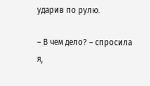ударив по рулю.

– В чем дело? – спросила я,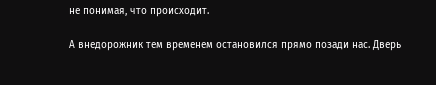не понимая, что происходит.

А внедорожник тем временем остановился прямо позади нас. Дверь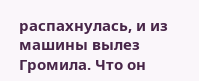распахнулась, и из машины вылез Громила. Что он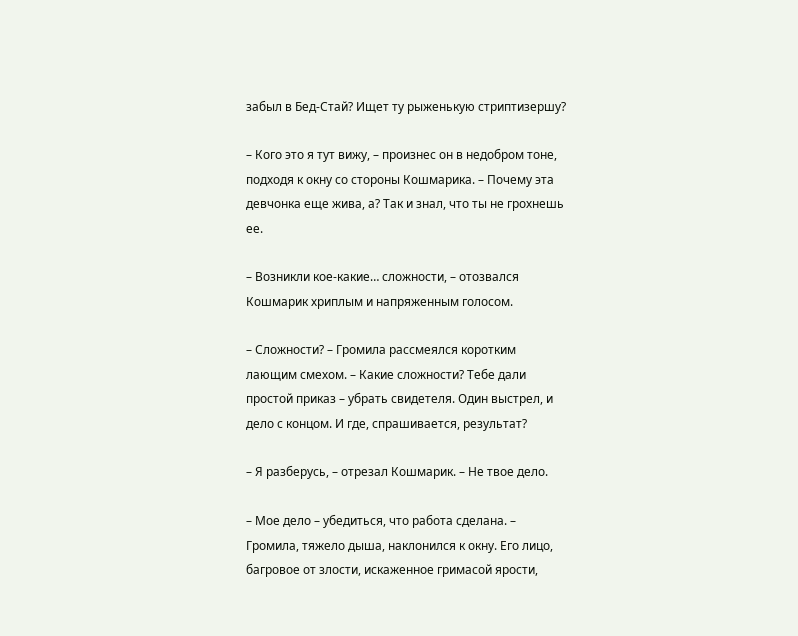забыл в Бед-Стай? Ищет ту рыженькую стриптизершу?

– Кого это я тут вижу, – произнес он в недобром тоне, подходя к окну со стороны Кошмарика. – Почему эта девчонка еще жива, а? Так и знал, что ты не грохнешь ее.

– Возникли кое-какие… сложности, – отозвался Кошмарик хриплым и напряженным голосом.

– Сложности? – Громила рассмеялся коротким лающим смехом. – Какие сложности? Тебе дали простой приказ – убрать свидетеля. Один выстрел, и дело с концом. И где, спрашивается, результат?

– Я разберусь, – отрезал Кошмарик. – Не твое дело.

– Мое дело – убедиться, что работа сделана. – Громила, тяжело дыша, наклонился к окну. Его лицо, багровое от злости, искаженное гримасой ярости,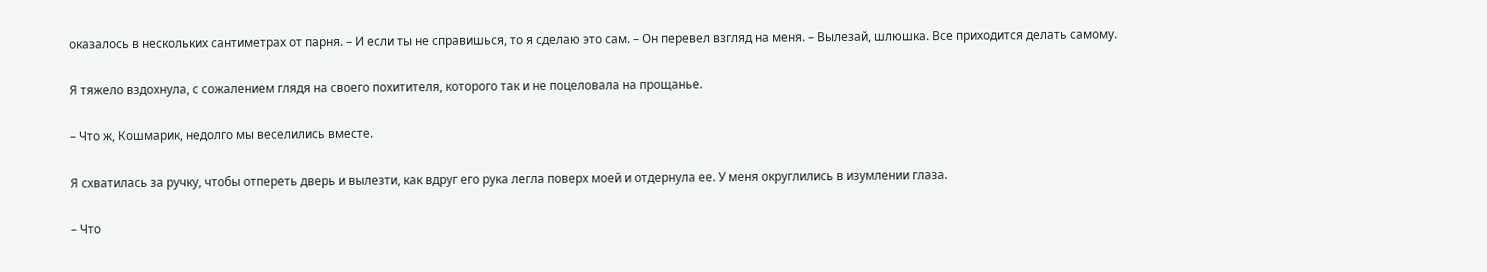оказалось в нескольких сантиметрах от парня. – И если ты не справишься, то я сделаю это сам. – Он перевел взгляд на меня. – Вылезай, шлюшка. Все приходится делать самому.

Я тяжело вздохнула, с сожалением глядя на своего похитителя, которого так и не поцеловала на прощанье.

– Что ж, Кошмарик, недолго мы веселились вместе.

Я схватилась за ручку, чтобы отпереть дверь и вылезти, как вдруг его рука легла поверх моей и отдернула ее. У меня округлились в изумлении глаза.

– Что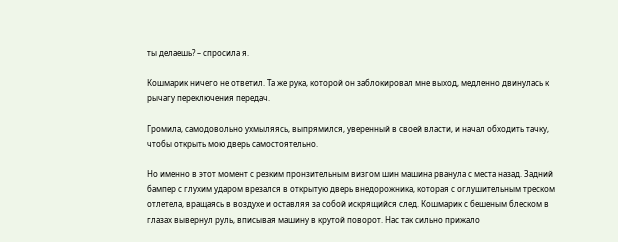ты делаешь? – спросила я.

Кошмарик ничего не ответил. Та же рука, которой он заблокировал мне выход, медленно двинулась к рычагу переключения передач.

Громила, самодовольно ухмыляясь, выпрямился, уверенный в своей власти, и начал обходить тачку, чтобы открыть мою дверь самостоятельно.

Но именно в этот момент с резким пронзительным визгом шин машина рванула с места назад. Задний бампер с глухим ударом врезался в открытую дверь внедорожника, которая с оглушительным треском отлетела, вращаясь в воздухе и оставляя за собой искрящийся след. Кошмарик с бешеным блеском в глазах вывернул руль, вписывая машину в крутой поворот. Нас так сильно прижало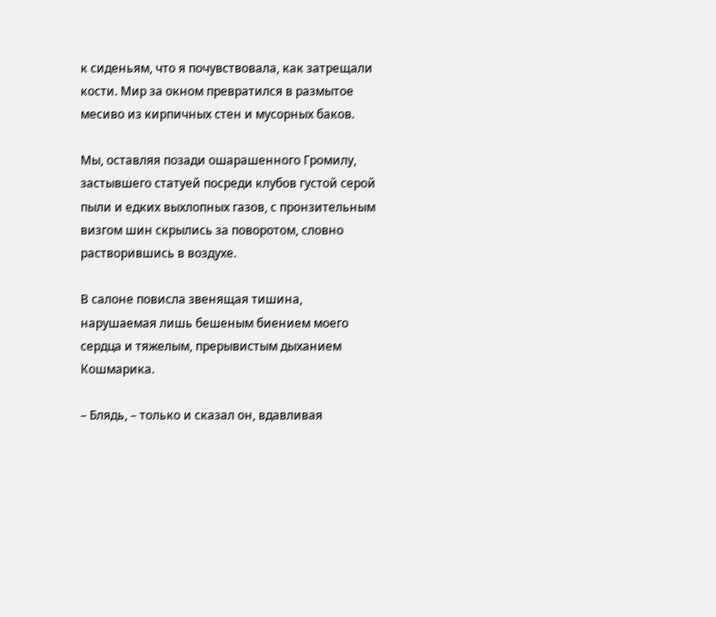к сиденьям, что я почувствовала, как затрещали кости. Мир за окном превратился в размытое месиво из кирпичных стен и мусорных баков.

Мы, оставляя позади ошарашенного Громилу, застывшего статуей посреди клубов густой серой пыли и едких выхлопных газов, с пронзительным визгом шин скрылись за поворотом, словно растворившись в воздухе.

В салоне повисла звенящая тишина, нарушаемая лишь бешеным биением моего сердца и тяжелым, прерывистым дыханием Кошмарика.

– Блядь, – только и сказал он, вдавливая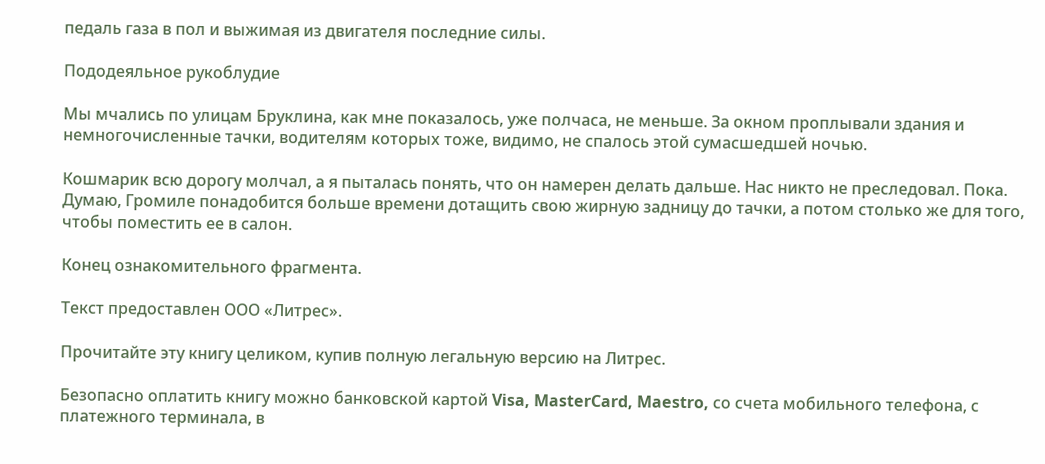педаль газа в пол и выжимая из двигателя последние силы.

Пододеяльное рукоблудие

Мы мчались по улицам Бруклина, как мне показалось, уже полчаса, не меньше. За окном проплывали здания и немногочисленные тачки, водителям которых тоже, видимо, не спалось этой сумасшедшей ночью.

Кошмарик всю дорогу молчал, а я пыталась понять, что он намерен делать дальше. Нас никто не преследовал. Пока. Думаю, Громиле понадобится больше времени дотащить свою жирную задницу до тачки, а потом столько же для того, чтобы поместить ее в салон.

Конец ознакомительного фрагмента.

Текст предоставлен ООО «Литрес».

Прочитайте эту книгу целиком, купив полную легальную версию на Литрес.

Безопасно оплатить книгу можно банковской картой Visa, MasterCard, Maestro, со счета мобильного телефона, с платежного терминала, в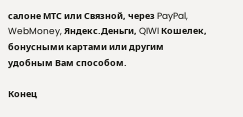салоне МТС или Связной, через PayPal, WebMoney, Яндекс.Деньги, QIWI Кошелек, бонусными картами или другим удобным Вам способом.

Конец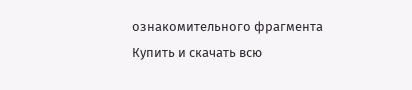ознакомительного фрагмента
Купить и скачать всю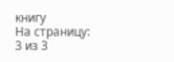книгу
На страницу:
3 из 3